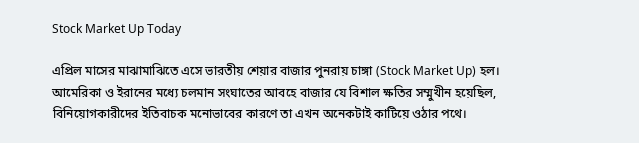Stock Market Up Today

এপ্রিল মাসের মাঝামাঝিতে এসে ভারতীয় শেয়ার বাজার পুনরায় চাঙ্গা (Stock Market Up) হল। আমেরিকা ও ইরানের মধ্যে চলমান সংঘাতের আবহে বাজার যে বিশাল ক্ষতির সম্মুখীন হয়েছিল, বিনিয়োগকারীদের ইতিবাচক মনোভাবের কারণে তা এখন অনেকটাই কাটিয়ে ওঠার পথে।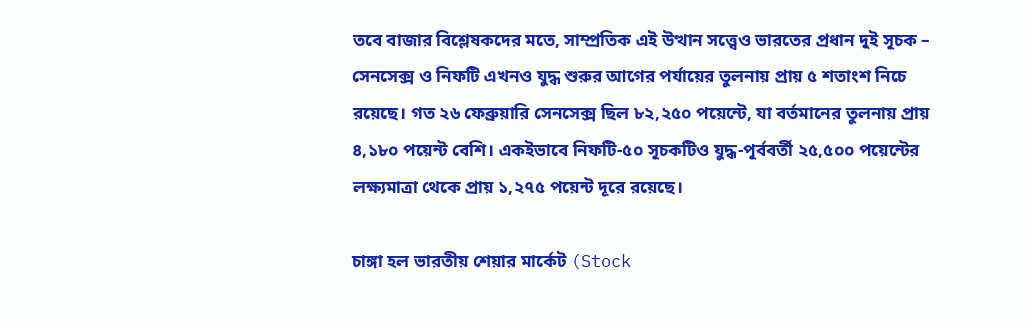তবে বাজার বিশ্লেষকদের মতে, সাম্প্রতিক এই উত্থান সত্ত্বেও ভারতের প্রধান দুই সূচক – সেনসেক্স ও নিফটি এখনও যুদ্ধ শুরুর আগের পর্যায়ের তুলনায় প্রায় ৫ শতাংশ নিচে রয়েছে। গত ২৬ ফেব্রুয়ারি সেনসেক্স ছিল ৮২,২৫০ পয়েন্টে, যা বর্তমানের তুলনায় প্রায় ৪,১৮০ পয়েন্ট বেশি। একইভাবে নিফটি-৫০ সূচকটিও যুদ্ধ-পূর্ববর্তী ২৫,৫০০ পয়েন্টের লক্ষ্যমাত্রা থেকে প্রায় ১,২৭৫ পয়েন্ট দূরে রয়েছে।

চাঙ্গা হল ভারতীয় শেয়ার মার্কেট (Stock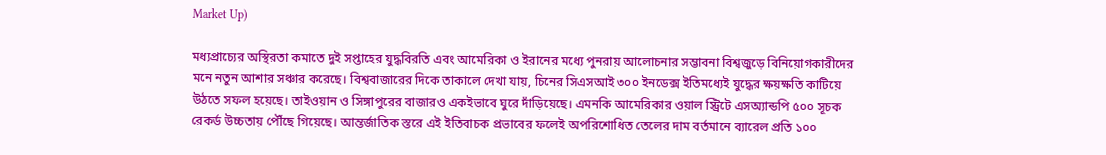Market Up)

মধ্যপ্রাচ্যের অস্থিরতা কমাতে দুই সপ্তাহের যুদ্ধবিরতি এবং আমেরিকা ও ইরানের মধ্যে পুনরায় আলোচনার সম্ভাবনা বিশ্বজুড়ে বিনিয়োগকারীদের মনে নতুন আশার সঞ্চার করেছে। বিশ্ববাজারের দিকে তাকালে দেখা যায়, চিনের সিএসআই ৩০০ ইনডেক্স ইতিমধ্যেই যুদ্ধের ক্ষয়ক্ষতি কাটিয়ে উঠতে সফল হয়েছে। তাইওয়ান ও সিঙ্গাপুরের বাজারও একইভাবে ঘুরে দাঁড়িয়েছে। এমনকি আমেরিকার ওয়াল স্ট্রিটে এসঅ্যান্ডপি ৫০০ সূচক রেকর্ড উচ্চতায় পৌঁছে গিয়েছে। আন্তর্জাতিক স্তরে এই ইতিবাচক প্রভাবের ফলেই অপরিশোধিত তেলের দাম বর্তমানে ব্যারেল প্রতি ১০০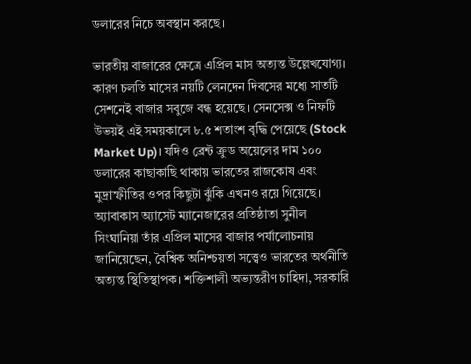ডলারের নিচে অবস্থান করছে।

ভারতীয় বাজারের ক্ষেত্রে এপ্রিল মাস অত্যন্ত উল্লেখযোগ্য। কারণ চলতি মাসের নয়টি লেনদেন দিবসের মধ্যে সাতটি সেশনেই বাজার সবুজে বন্ধ হয়েছে। সেনসেক্স ও নিফটি উভয়ই এই সময়কালে ৮.৫ শতাংশ বৃদ্ধি পেয়েছে (Stock Market Up)। যদিও ব্রেন্ট ক্রুড অয়েলের দাম ১০০ ডলারের কাছাকাছি থাকায় ভারতের রাজকোষ এবং মুদ্রাস্ফীতির ওপর কিছুটা ঝুঁকি এখনও রয়ে গিয়েছে। অ্যাবাকাস অ্যাসেট ম্যানেজারের প্রতিষ্ঠাতা সুনীল সিংঘানিয়া তাঁর এপ্রিল মাসের বাজার পর্যালোচনায় জানিয়েছেন, বৈশ্বিক অনিশ্চয়তা সত্ত্বেও ভারতের অর্থনীতি অত্যন্ত স্থিতিস্থাপক। শক্তিশালী অভ্যন্তরীণ চাহিদা, সরকারি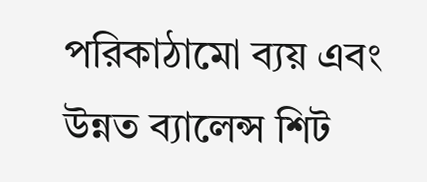পরিকাঠামো ব্যয় এবং উন্নত ব্যালেন্স শিট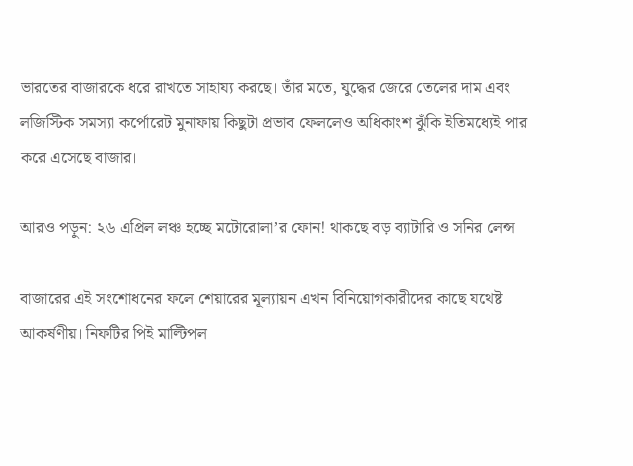ভারতের বাজারকে ধরে রাখতে সাহায্য করছে। তাঁর মতে, যুদ্ধের জেরে তেলের দাম এবং লজিস্টিক সমস্যা কর্পোরেট মুনাফায় কিছুটা প্রভাব ফেললেও অধিকাংশ ঝুঁকি ইতিমধ্যেই পার করে এসেছে বাজার।

আরও পড়ুন: ২৬ এপ্রিল লঞ্চ হচ্ছে মটোরোলা’র ফোন! থাকছে বড় ব্যাটারি ও সনির লেন্স

বাজারের এই সংশোধনের ফলে শেয়ারের মূল্যায়ন এখন বিনিয়োগকারীদের কাছে যথেষ্ট আকর্ষণীয়। নিফটির পিই মাল্টিপল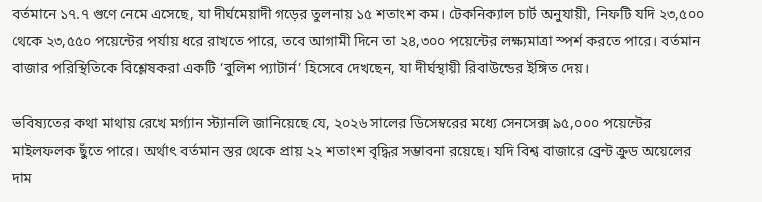বর্তমানে ১৭.৭ গুণে নেমে এসেছে, যা দীর্ঘমেয়াদী গড়ের তুলনায় ১৫ শতাংশ কম। টেকনিক্যাল চার্ট অনুযায়ী, নিফটি যদি ২৩,৫০০ থেকে ২৩,৫৫০ পয়েন্টের পর্যায় ধরে রাখতে পারে, তবে আগামী দিনে তা ২৪,৩০০ পয়েন্টের লক্ষ্যমাত্রা স্পর্শ করতে পারে। বর্তমান বাজার পরিস্থিতিকে বিশ্লেষকরা একটি ‘বুলিশ প্যাটার্ন’ হিসেবে দেখছেন, যা দীর্ঘস্থায়ী রিবাউন্ডের ইঙ্গিত দেয়।

ভবিষ্যতের কথা মাথায় রেখে মর্গ্যান স্ট্যানলি জানিয়েছে যে, ২০২৬ সালের ডিসেম্বরের মধ্যে সেনসেক্স ৯৫,০০০ পয়েন্টের মাইলফলক ছুঁতে পারে। অর্থাৎ বর্তমান স্তর থেকে প্রায় ২২ শতাংশ বৃদ্ধির সম্ভাবনা রয়েছে। যদি বিশ্ব বাজারে ব্রেন্ট ক্রুড অয়েলের দাম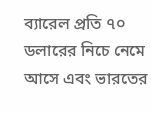ব্যারেল প্রতি ৭০ ডলারের নিচে নেমে আসে এবং ভারতের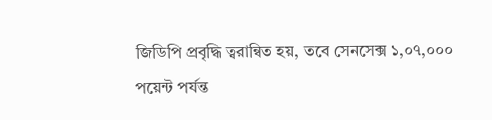জিডিপি প্রবৃদ্ধি ত্বরান্বিত হয়, তবে সেনসেক্স ১,০৭,০০০ পয়েন্ট পর্যন্ত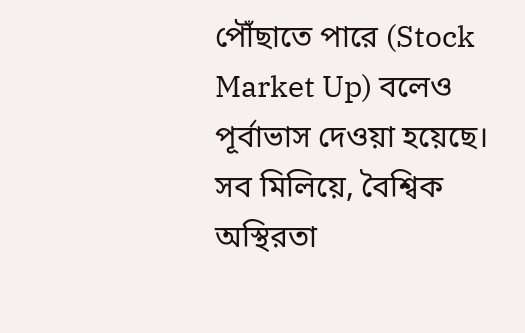পৌঁছাতে পারে (Stock Market Up) বলেও পূর্বাভাস দেওয়া হয়েছে। সব মিলিয়ে, বৈশ্বিক অস্থিরতা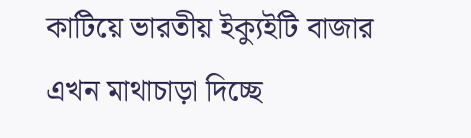কাটিয়ে ভারতীয় ইক্যুইটি বাজার এখন মাথাচাড়া দিচ্ছে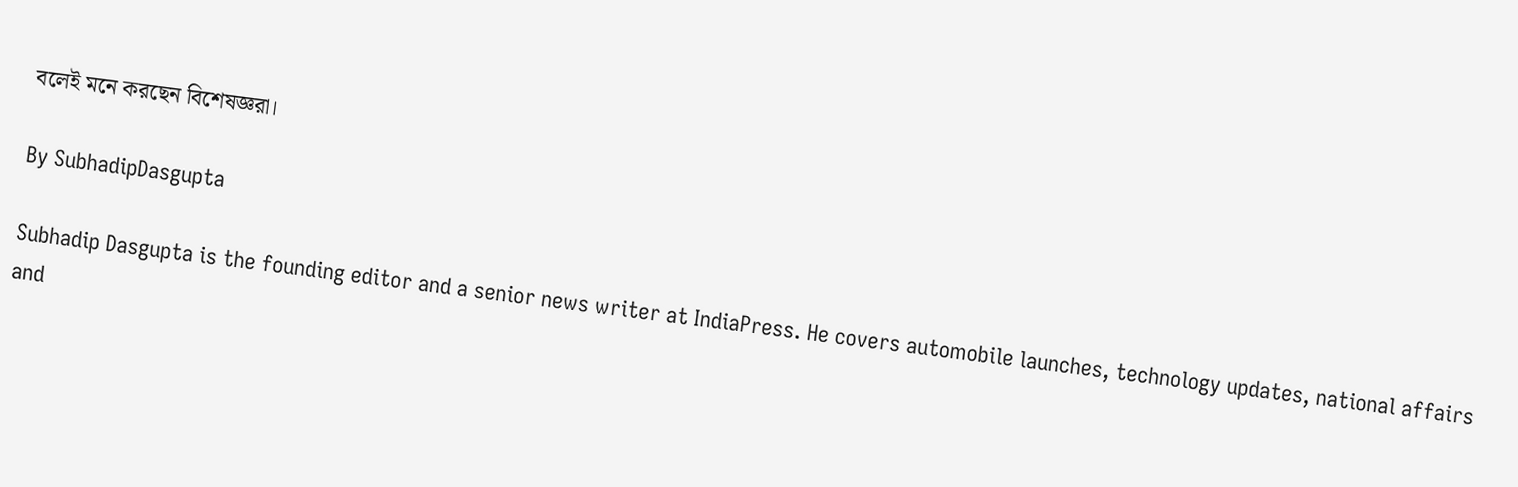বলেই মনে করছেন বিশেষজ্ঞরা।

By SubhadipDasgupta

Subhadip Dasgupta is the founding editor and a senior news writer at IndiaPress. He covers automobile launches, technology updates, national affairs and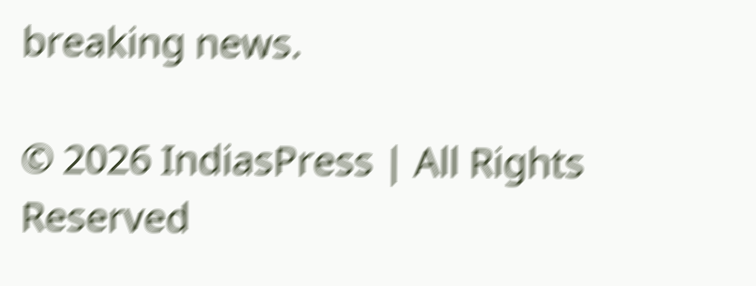breaking news.

© 2026 IndiasPress | All Rights Reserved